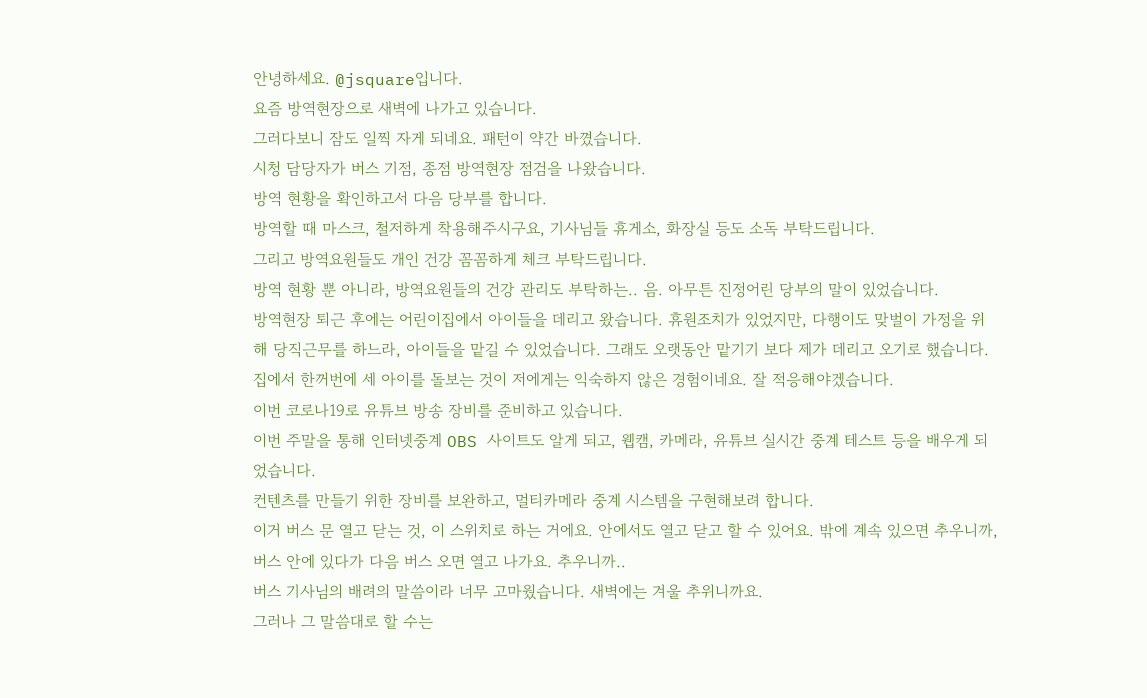안녕하세요. @jsquare입니다.
요즘 방역현장으로 새벽에 나가고 있습니다.
그러다보니 잠도 일찍 자게 되네요. 패턴이 약간 바꼈습니다.
시청 담당자가 버스 기점, 종점 방역현장 점검을 나왔습니다.
방역 현황을 확인하고서 다음 당부를 합니다.
방역할 때 마스크, 철저하게 착용해주시구요, 기사님들 휴게소, 화장실 등도 소독 부탁드립니다.
그리고 방역요원들도 개인 건강 꼼꼼하게 체크 부탁드립니다.
방역 현황 뿐 아니라, 방역요원들의 건강 관리도 부탁하는.. 음. 아무튼 진정어린 당부의 말이 있었습니다.
방역현장 퇴근 후에는 어린이집에서 아이들을 데리고 왔습니다. 휴원조치가 있었지만, 다행이도 맞벌이 가정을 위해 당직근무를 하느라, 아이들을 맡길 수 있었습니다. 그래도 오랫동안 맡기기 보다 제가 데리고 오기로 했습니다.
집에서 한꺼번에 세 아이를 돌보는 것이 저에게는 익숙하지 않은 경험이네요. 잘 적응해야겠습니다.
이번 코로나19로 유튜브 방송 장비를 준비하고 있습니다.
이번 주말을 통해 인터넷중계 OBS 사이트도 알게 되고, 웹캠, 카메라, 유튜브 실시간 중계 테스트 등을 배우게 되었습니다.
컨텐츠를 만들기 위한 장비를 보완하고, 멀티카메라 중계 시스템을 구현해보려 합니다.
이거 버스 문 열고 닫는 것, 이 스위치로 하는 거에요. 안에서도 열고 닫고 할 수 있어요. 밖에 계속 있으면 추우니까,
버스 안에 있다가 다음 버스 오면 열고 나가요. 추우니까..
버스 기사님의 배려의 말씀이라 너무 고마웠습니다. 새벽에는 겨울 추위니까요.
그러나 그 말씀대로 할 수는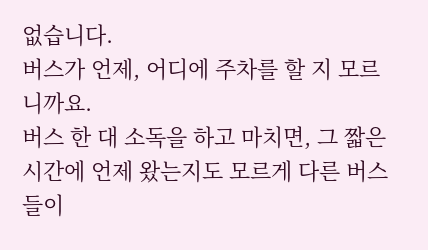없습니다.
버스가 언제, 어디에 주차를 할 지 모르니까요.
버스 한 대 소독을 하고 마치면, 그 짧은 시간에 언제 왔는지도 모르게 다른 버스들이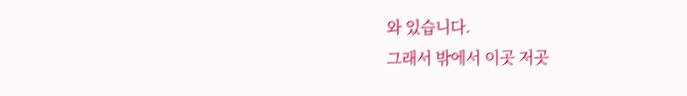와 있습니다.
그래서 밖에서 이곳 저곳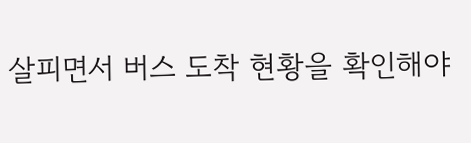살피면서 버스 도착 현황을 확인해야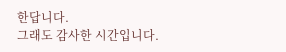한답니다.
그래도 감사한 시간입니다.